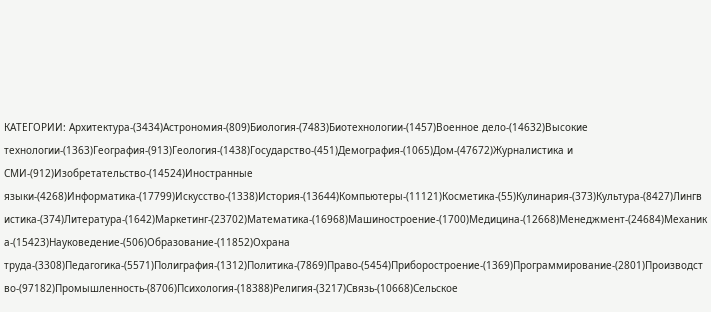КАТЕГОРИИ: Архитектура-(3434)Астрономия-(809)Биология-(7483)Биотехнологии-(1457)Военное дело-(14632)Высокие технологии-(1363)География-(913)Геология-(1438)Государство-(451)Демография-(1065)Дом-(47672)Журналистика и СМИ-(912)Изобретательство-(14524)Иностранные языки-(4268)Информатика-(17799)Искусство-(1338)История-(13644)Компьютеры-(11121)Косметика-(55)Кулинария-(373)Культура-(8427)Лингвистика-(374)Литература-(1642)Маркетинг-(23702)Математика-(16968)Машиностроение-(1700)Медицина-(12668)Менеджмент-(24684)Механика-(15423)Науковедение-(506)Образование-(11852)Охрана труда-(3308)Педагогика-(5571)Полиграфия-(1312)Политика-(7869)Право-(5454)Приборостроение-(1369)Программирование-(2801)Производство-(97182)Промышленность-(8706)Психология-(18388)Религия-(3217)Связь-(10668)Сельское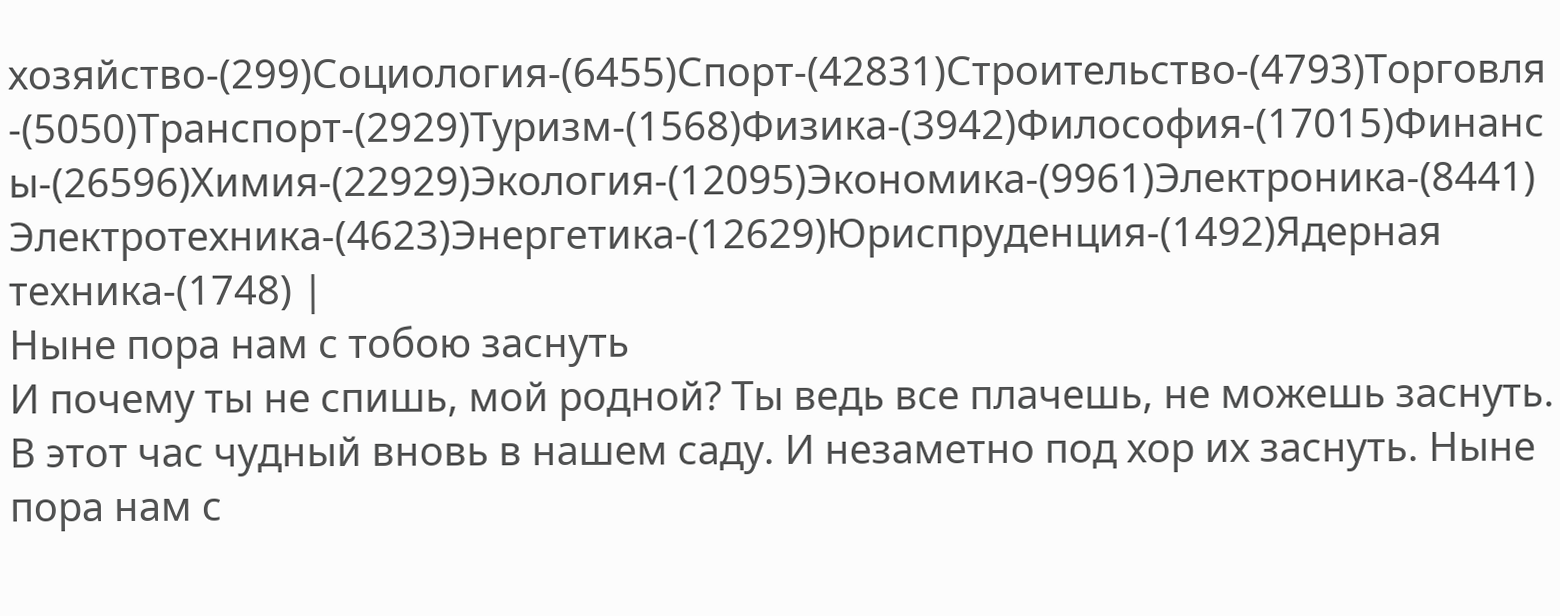хозяйство-(299)Социология-(6455)Спорт-(42831)Строительство-(4793)Торговля-(5050)Транспорт-(2929)Туризм-(1568)Физика-(3942)Философия-(17015)Финансы-(26596)Химия-(22929)Экология-(12095)Экономика-(9961)Электроника-(8441)Электротехника-(4623)Энергетика-(12629)Юриспруденция-(1492)Ядерная техника-(1748) |
Ныне пора нам с тобою заснуть
И почему ты не спишь, мой родной? Ты ведь все плачешь, не можешь заснуть. В этот час чудный вновь в нашем саду. И незаметно под хор их заснуть. Ныне пора нам с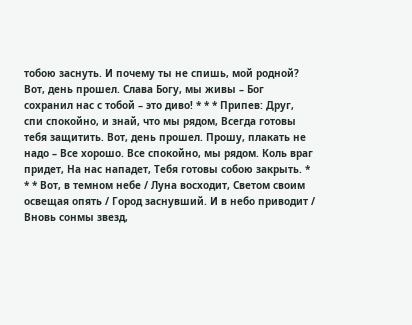тобою заснуть. И почему ты не спишь, мой родной? Вот, день прошел. Слава Богу, мы живы – Бог сохранил нас с тобой – это диво! * * * Припев: Друг, спи спокойно, и знай, что мы рядом, Всегда готовы тебя защитить. Вот, день прошел. Прошу, плакать не надо – Все хорошо. Все спокойно, мы рядом. Коль враг придет, На нас нападет, Тебя готовы собою закрыть. * * * Вот, в темном небе / Луна восходит, Светом своим освещая опять / Город заснувший. И в небо приводит / Вновь сонмы звезд,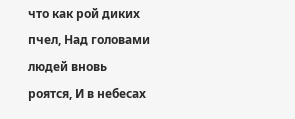что как рой диких пчел, Над головами людей вновь роятся, И в небесах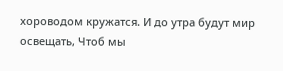хороводом кружатся. И до утра будут мир освещать, Чтоб мы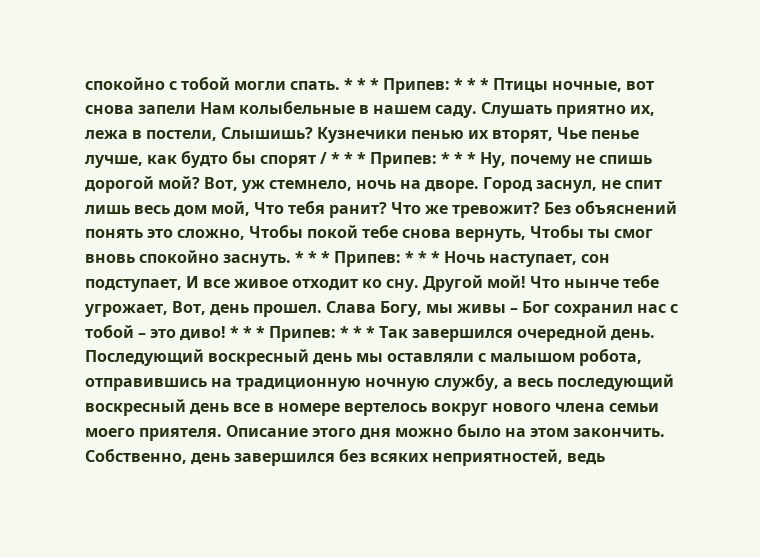спокойно с тобой могли спать. * * * Припев: * * * Птицы ночные, вот снова запели Нам колыбельные в нашем саду. Слушать приятно их, лежа в постели, Слышишь? Кузнечики пенью их вторят, Чье пенье лучше, как будто бы спорят / * * * Припев: * * * Ну, почему не спишь дорогой мой? Вот, уж стемнело, ночь на дворе. Город заснул, не спит лишь весь дом мой, Что тебя ранит? Что же тревожит? Без объяснений понять это сложно, Чтобы покой тебе снова вернуть, Чтобы ты смог вновь спокойно заснуть. * * * Припев: * * * Ночь наступает, сон подступает, И все живое отходит ко сну. Другой мой! Что нынче тебе угрожает, Вот, день прошел. Слава Богу, мы живы – Бог сохранил нас с тобой – это диво! * * * Припев: * * * Так завершился очередной день. Последующий воскресный день мы оставляли с малышом робота, отправившись на традиционную ночную службу, а весь последующий воскресный день все в номере вертелось вокруг нового члена семьи моего приятеля. Описание этого дня можно было на этом закончить. Собственно, день завершился без всяких неприятностей, ведь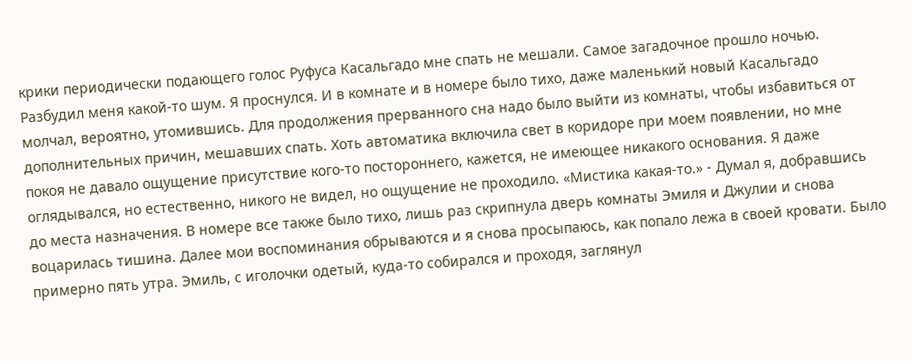крики периодически подающего голос Руфуса Касальгадо мне спать не мешали. Самое загадочное прошло ночью. Разбудил меня какой-то шум. Я проснулся. И в комнате и в номере было тихо, даже маленький новый Касальгадо молчал, вероятно, утомившись. Для продолжения прерванного сна надо было выйти из комнаты, чтобы избавиться от дополнительных причин, мешавших спать. Хоть автоматика включила свет в коридоре при моем появлении, но мне покоя не давало ощущение присутствие кого-то постороннего, кажется, не имеющее никакого основания. Я даже оглядывался, но естественно, никого не видел, но ощущение не проходило. «Мистика какая-то.» - Думал я, добравшись до места назначения. В номере все также было тихо, лишь раз скрипнула дверь комнаты Эмиля и Джулии и снова воцарилась тишина. Далее мои воспоминания обрываются и я снова просыпаюсь, как попало лежа в своей кровати. Было примерно пять утра. Эмиль, с иголочки одетый, куда-то собирался и проходя, заглянул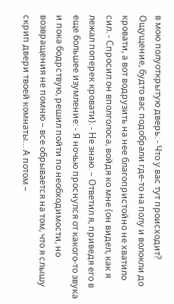в мою полуоткрытую дверь. - Что у вас тут происходит? Ощущение, будто вас подобрали где-то на полу и волокли до кровати, а вот водрузить на нее благопристойно не хватило сил. - Спросил он вполголоса, войдя ко мне (он видел, как я лежал поперек кровати). - Не знаю. – Ответил я, приведя его в еще большее изумление: - Я ночью проснулся от какого-то звука и пока бодрствую, решил пойти по необходимости, но возвращения не помню – все обрывается на том, что я слышу скрип двери твоей комнаты… А потом –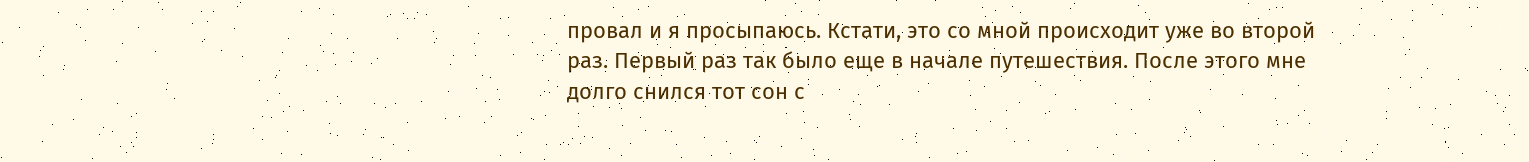провал и я просыпаюсь. Кстати, это со мной происходит уже во второй раз. Первый раз так было еще в начале путешествия. После этого мне долго снился тот сон с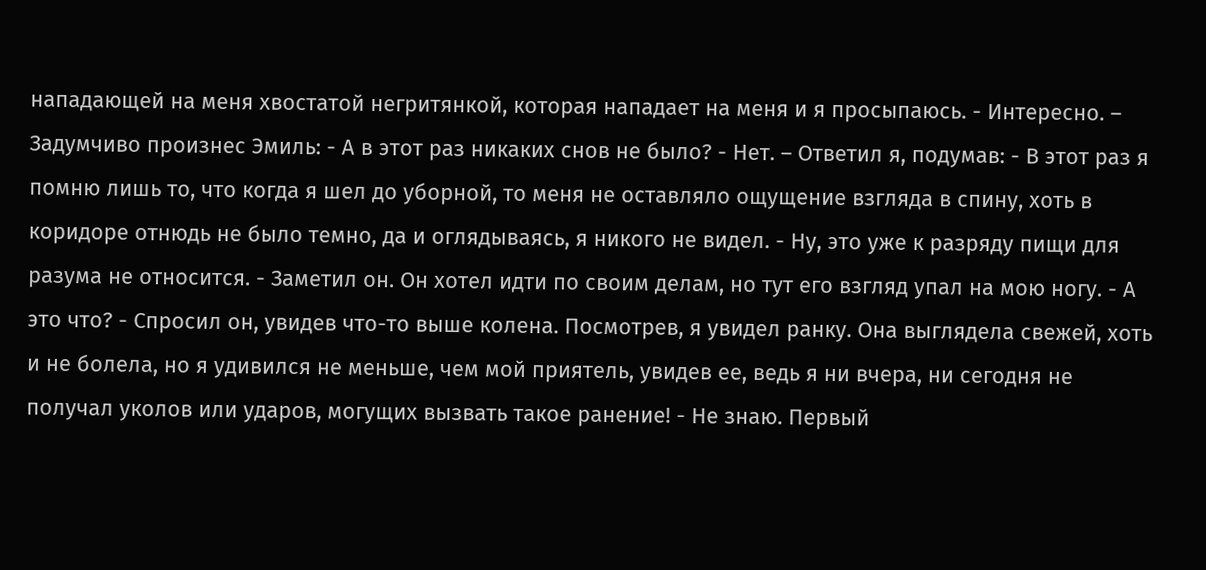нападающей на меня хвостатой негритянкой, которая нападает на меня и я просыпаюсь. - Интересно. – Задумчиво произнес Эмиль: - А в этот раз никаких снов не было? - Нет. – Ответил я, подумав: - В этот раз я помню лишь то, что когда я шел до уборной, то меня не оставляло ощущение взгляда в спину, хоть в коридоре отнюдь не было темно, да и оглядываясь, я никого не видел. - Ну, это уже к разряду пищи для разума не относится. - Заметил он. Он хотел идти по своим делам, но тут его взгляд упал на мою ногу. - А это что? - Спросил он, увидев что-то выше колена. Посмотрев, я увидел ранку. Она выглядела свежей, хоть и не болела, но я удивился не меньше, чем мой приятель, увидев ее, ведь я ни вчера, ни сегодня не получал уколов или ударов, могущих вызвать такое ранение! - Не знаю. Первый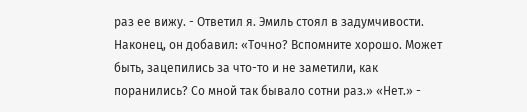раз ее вижу. - Ответил я. Эмиль стоял в задумчивости. Наконец, он добавил: «Точно? Вспомните хорошо. Может быть, зацепились за что-то и не заметили, как поранились? Со мной так бывало сотни раз.» «Нет.» -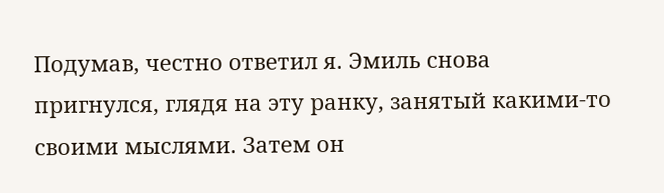Подумав, честно ответил я. Эмиль снова пригнулся, глядя на эту ранку, занятый какими-то своими мыслями. Затем он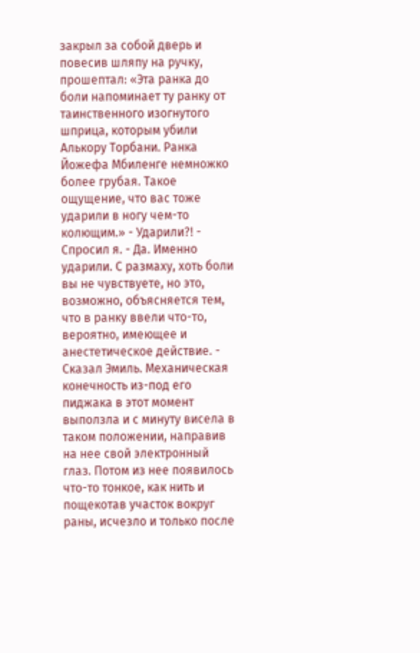закрыл за собой дверь и повесив шляпу на ручку, прошептал: «Эта ранка до боли напоминает ту ранку от таинственного изогнутого шприца, которым убили Алькору Торбани. Ранка Йожефа Мбиленге немножко более грубая. Такое ощущение, что вас тоже ударили в ногу чем-то колющим.» - Ударили?! - Спросил я. - Да. Именно ударили. С размаху, хоть боли вы не чувствуете, но это, возможно, объясняется тем, что в ранку ввели что-то, вероятно, имеющее и анестетическое действие. - Сказал Эмиль. Механическая конечность из-под его пиджака в этот момент выползла и с минуту висела в таком положении, направив на нее свой электронный глаз. Потом из нее появилось что-то тонкое, как нить и пощекотав участок вокруг раны, исчезло и только после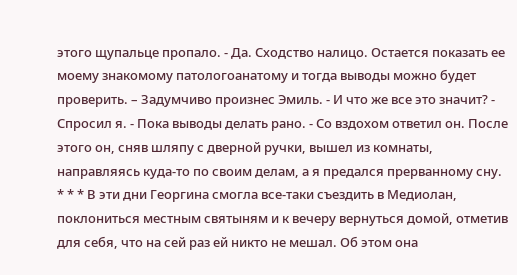этого щупальце пропало. - Да. Сходство налицо. Остается показать ее моему знакомому патологоанатому и тогда выводы можно будет проверить. – Задумчиво произнес Эмиль. - И что же все это значит? - Спросил я. - Пока выводы делать рано. - Со вздохом ответил он. После этого он, сняв шляпу с дверной ручки, вышел из комнаты, направляясь куда-то по своим делам, а я предался прерванному сну. * * * В эти дни Георгина смогла все-таки съездить в Медиолан, поклониться местным святыням и к вечеру вернуться домой, отметив для себя, что на сей раз ей никто не мешал. Об этом она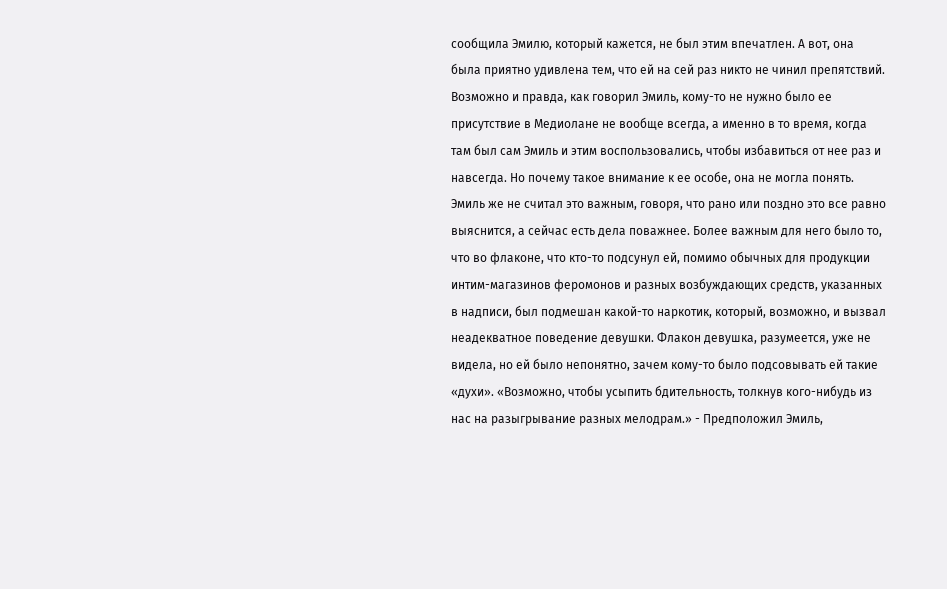сообщила Эмилю, который кажется, не был этим впечатлен. А вот, она была приятно удивлена тем, что ей на сей раз никто не чинил препятствий. Возможно и правда, как говорил Эмиль, кому-то не нужно было ее присутствие в Медиолане не вообще всегда, а именно в то время, когда там был сам Эмиль и этим воспользовались, чтобы избавиться от нее раз и навсегда. Но почему такое внимание к ее особе, она не могла понять. Эмиль же не считал это важным, говоря, что рано или поздно это все равно выяснится, а сейчас есть дела поважнее. Более важным для него было то, что во флаконе, что кто-то подсунул ей, помимо обычных для продукции интим-магазинов феромонов и разных возбуждающих средств, указанных в надписи, был подмешан какой-то наркотик, который, возможно, и вызвал неадекватное поведение девушки. Флакон девушка, разумеется, уже не видела, но ей было непонятно, зачем кому-то было подсовывать ей такие «духи». «Возможно, чтобы усыпить бдительность, толкнув кого-нибудь из нас на разыгрывание разных мелодрам.» - Предположил Эмиль,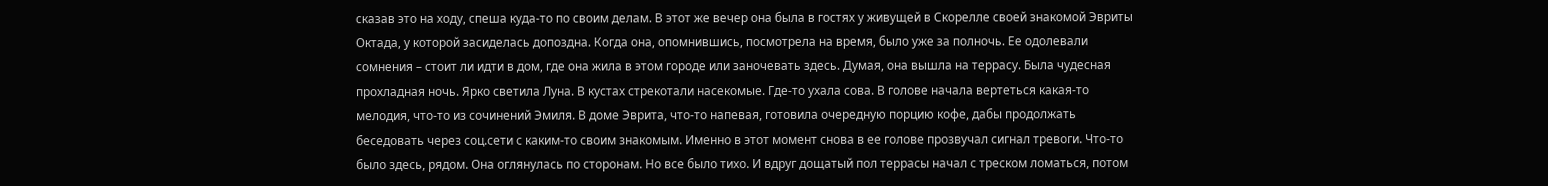сказав это на ходу, спеша куда-то по своим делам. В этот же вечер она была в гостях у живущей в Скорелле своей знакомой Эвриты Октада, у которой засиделась допоздна. Когда она, опомнившись, посмотрела на время, было уже за полночь. Ее одолевали сомнения – стоит ли идти в дом, где она жила в этом городе или заночевать здесь. Думая, она вышла на террасу. Была чудесная прохладная ночь. Ярко светила Луна. В кустах стрекотали насекомые. Где-то ухала сова. В голове начала вертеться какая-то мелодия, что-то из сочинений Эмиля. В доме Эврита, что-то напевая, готовила очередную порцию кофе, дабы продолжать беседовать через соц.сети с каким-то своим знакомым. Именно в этот момент снова в ее голове прозвучал сигнал тревоги. Что-то было здесь, рядом. Она оглянулась по сторонам. Но все было тихо. И вдруг дощатый пол террасы начал с треском ломаться, потом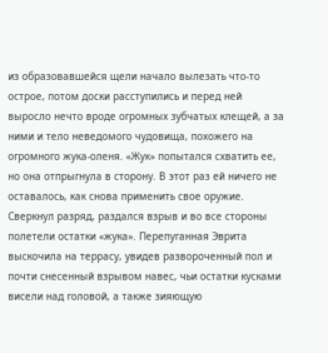из образовавшейся щели начало вылезать что-то острое, потом доски расступились и перед ней выросло нечто вроде огромных зубчатых клещей, а за ними и тело неведомого чудовища, похожего на огромного жука-оленя. «Жук» попытался схватить ее, но она отпрыгнула в сторону. В этот раз ей ничего не оставалось, как снова применить свое оружие. Сверкнул разряд, раздался взрыв и во все стороны полетели остатки «жука». Перепуганная Эврита выскочила на террасу, увидев развороченный пол и почти снесенный взрывом навес, чьи остатки кусками висели над головой, а также зияющую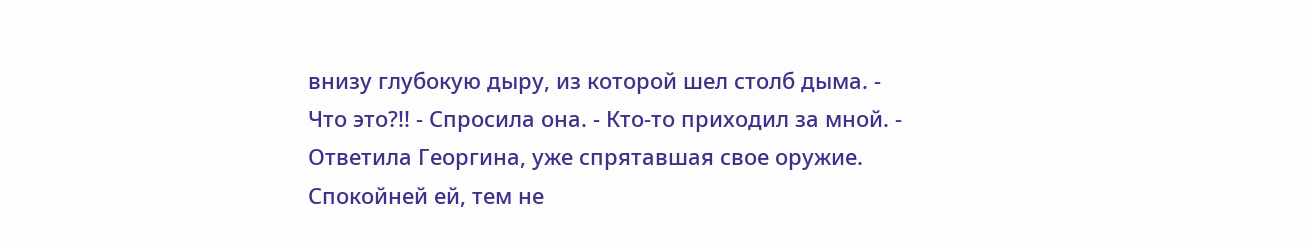внизу глубокую дыру, из которой шел столб дыма. - Что это?!! - Спросила она. - Кто-то приходил за мной. - Ответила Георгина, уже спрятавшая свое оружие. Спокойней ей, тем не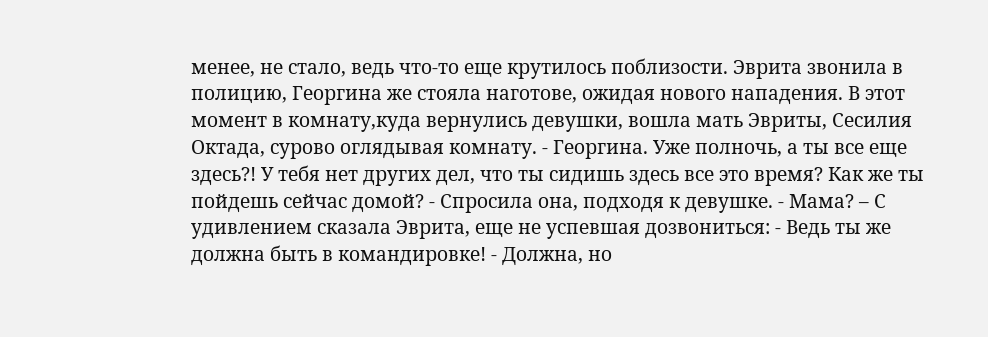менее, не стало, ведь что-то еще крутилось поблизости. Эврита звонила в полицию, Георгина же стояла наготове, ожидая нового нападения. В этот момент в комнату,куда вернулись девушки, вошла мать Эвриты, Сесилия Октада, сурово оглядывая комнату. - Георгина. Уже полночь, а ты все еще здесь?! У тебя нет других дел, что ты сидишь здесь все это время? Как же ты пойдешь сейчас домой? - Спросила она, подходя к девушке. - Мама? – С удивлением сказала Эврита, еще не успевшая дозвониться: - Ведь ты же должна быть в командировке! - Должна, но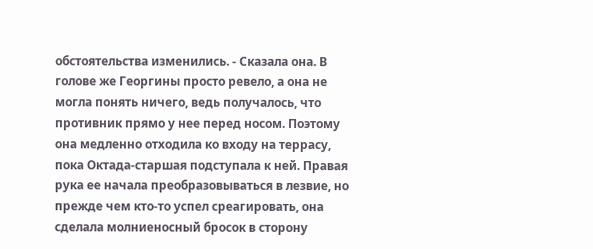обстоятельства изменились. - Сказала она. В голове же Георгины просто ревело, а она не могла понять ничего, ведь получалось, что противник прямо у нее перед носом. Поэтому она медленно отходила ко входу на террасу, пока Октада-старшая подступала к ней. Правая рука ее начала преобразовываться в лезвие, но прежде чем кто-то успел среагировать, она сделала молниеносный бросок в сторону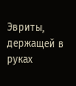Эвриты, держащей в руках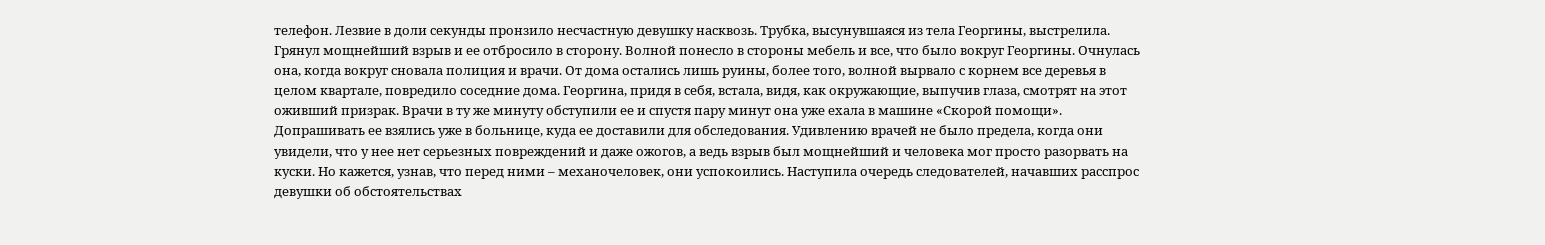телефон. Лезвие в доли секунды пронзило несчастную девушку насквозь. Трубка, высунувшаяся из тела Георгины, выстрелила. Грянул мощнейший взрыв и ее отбросило в сторону. Волной понесло в стороны мебель и все, что было вокруг Георгины. Очнулась она, когда вокруг сновала полиция и врачи. От дома остались лишь руины, более того, волной вырвало с корнем все деревья в целом квартале, повредило соседние дома. Георгина, придя в себя, встала, видя, как окружающие, выпучив глаза, смотрят на этот оживший призрак. Врачи в ту же минуту обступили ее и спустя пару минут она уже ехала в машине «Скорой помощи». Допрашивать ее взялись уже в больнице, куда ее доставили для обследования. Удивлению врачей не было предела, когда они увидели, что у нее нет серьезных повреждений и даже ожогов, а ведь взрыв был мощнейший и человека мог просто разорвать на куски. Но кажется, узнав, что перед ними – механочеловек, они успокоились. Наступила очередь следователей, начавших расспрос девушки об обстоятельствах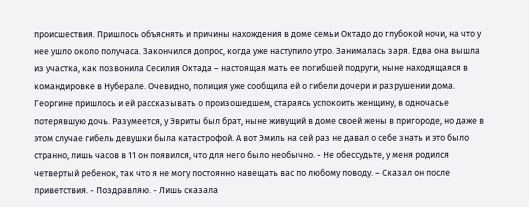происшествия. Пришлось объяснять и причины нахождения в доме семьи Октадо до глубокой ночи, на что у нее ушло около получаса. Закончился допрос, когда уже наступило утро. Занималась заря. Едва она вышла из участка, как позвонила Сесилия Октада – настоящая мать ее погибшей подруги, ныне находящаяся в командировке в Нуберале. Очевидно, полиция уже сообщила ей о гибели дочери и разрушении дома. Георгине пришлось и ей рассказывать о произошедшем, стараясь успокоить женщину, в одночасье потерявшую дочь. Разумеется, у Эвриты был брат, ныне живущий в доме своей жены в пригороде, но даже в этом случае гибель девушки была катастрофой. А вот Эмиль на сей раз не давал о себе знать и это было странно, лишь часов в 11 он появился, что для него было необычно. - Не обессудьте, у меня родился четвертый ребенок, так что я не могу постоянно навещать вас по любому поводу. – Сказал он после приветствия. - Поздравляю. - Лишь сказала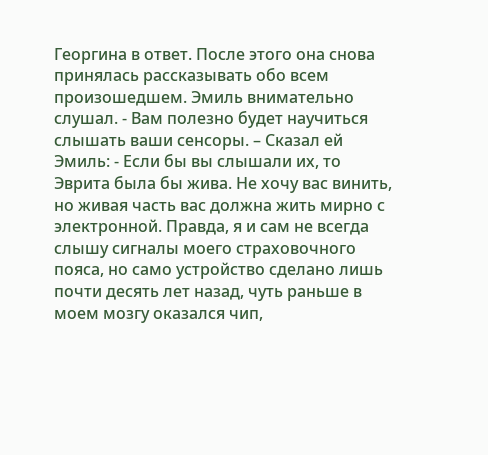Георгина в ответ. После этого она снова принялась рассказывать обо всем произошедшем. Эмиль внимательно слушал. - Вам полезно будет научиться слышать ваши сенсоры. – Сказал ей Эмиль: - Если бы вы слышали их, то Эврита была бы жива. Не хочу вас винить, но живая часть вас должна жить мирно с электронной. Правда, я и сам не всегда слышу сигналы моего страховочного пояса, но само устройство сделано лишь почти десять лет назад, чуть раньше в моем мозгу оказался чип,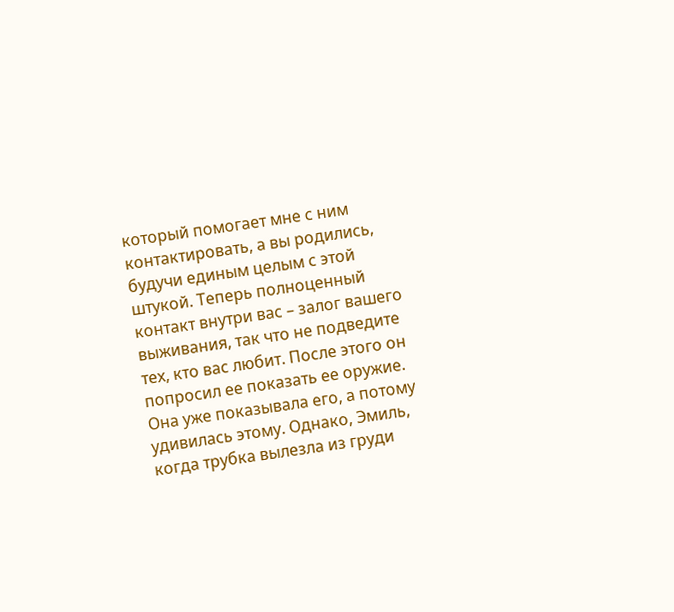который помогает мне с ним контактировать, а вы родились, будучи единым целым с этой штукой. Теперь полноценный контакт внутри вас – залог вашего выживания, так что не подведите тех, кто вас любит. После этого он попросил ее показать ее оружие. Она уже показывала его, а потому удивилась этому. Однако, Эмиль, когда трубка вылезла из груди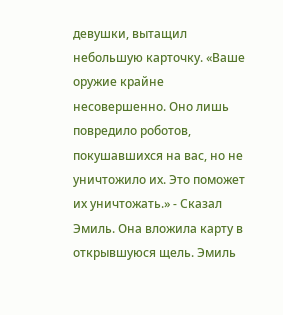девушки, вытащил небольшую карточку. «Ваше оружие крайне несовершенно. Оно лишь повредило роботов, покушавшихся на вас, но не уничтожило их. Это поможет их уничтожать.» - Сказал Эмиль. Она вложила карту в открывшуюся щель. Эмиль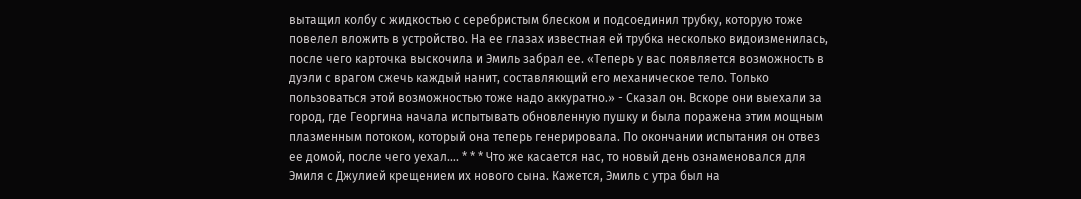вытащил колбу с жидкостью с серебристым блеском и подсоединил трубку, которую тоже повелел вложить в устройство. На ее глазах известная ей трубка несколько видоизменилась, после чего карточка выскочила и Эмиль забрал ее. «Теперь у вас появляется возможность в дуэли с врагом сжечь каждый нанит, составляющий его механическое тело. Только пользоваться этой возможностью тоже надо аккуратно.» - Сказал он. Вскоре они выехали за город, где Георгина начала испытывать обновленную пушку и была поражена этим мощным плазменным потоком, который она теперь генерировала. По окончании испытания он отвез ее домой, после чего уехал…. * * * Что же касается нас, то новый день ознаменовался для Эмиля с Джулией крещением их нового сына. Кажется, Эмиль с утра был на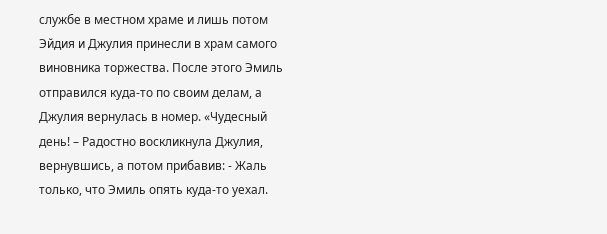службе в местном храме и лишь потом Эйдия и Джулия принесли в храм самого виновника торжества. После этого Эмиль отправился куда-то по своим делам, а Джулия вернулась в номер. «Чудесный день! – Радостно воскликнула Джулия, вернувшись, а потом прибавив: - Жаль только, что Эмиль опять куда-то уехал.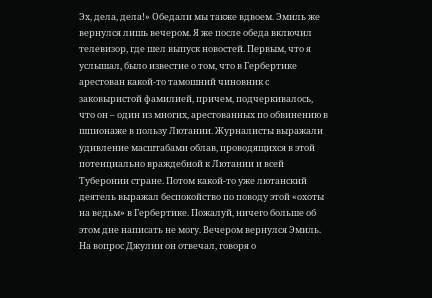Эх, дела, дела!» Обедали мы также вдвоем. Эмиль же вернулся лишь вечером. Я же после обеда включил телевизор, где шел выпуск новостей. Первым, что я услышал, было известие о том, что в Гербертике арестован какой-то тамошний чиновник с заковыристой фамилией, причем, подчеркивалось, что он – один из многих, арестованных по обвинению в шпионаже в пользу Лютании. Журналисты выражали удивление масштабами облав, проводящихся в этой потенциально враждебной к Лютании и всей Туберонии стране. Потом какой-то уже лютанский деятель выражал беспокойство по поводу этой «охоты на ведьм» в Гербертике. Пожалуй, ничего больше об этом дне написать не могу. Вечером вернулся Эмиль. На вопрос Джулии он отвечал, говоря о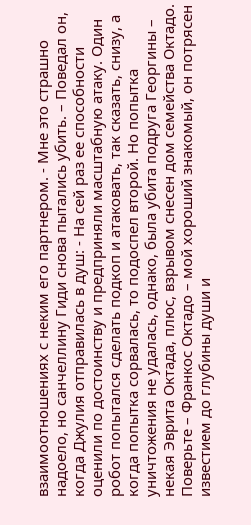взаимоотношениях с неким его партнером. - Мне это страшно надоело, но санчеллину Гиди снова пытались убить. – Поведал он, когда Джулия отправилась в душ: - На сей раз ее способности оценили по достоинству и предприняли масштабную атаку. Один робот попытался сделать подкоп и атаковать, так сказать, снизу, а когда попытка сорвалась, то подоспел второй. Но попытка уничтожения не удалась, однако, была убита подруга Георгины – некая Эврита Октада, плюс, взрывом снесен дом семейства Октадо. Поверьте – Франкос Октадо – мой хороший знакомый, он потрясен известием до глубины души и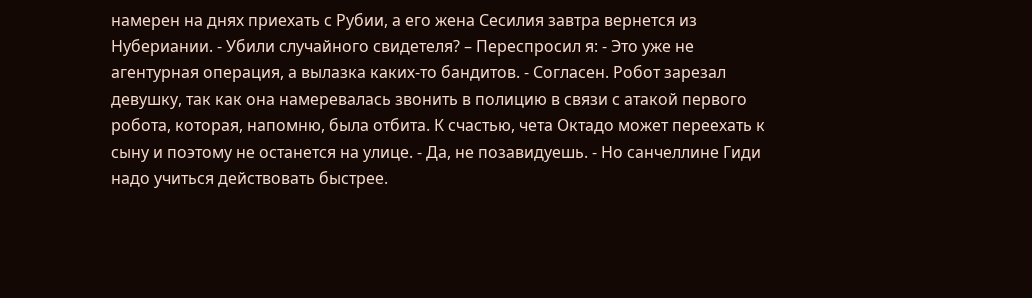намерен на днях приехать с Рубии, а его жена Сесилия завтра вернется из Нубериании. - Убили случайного свидетеля? – Переспросил я: - Это уже не агентурная операция, а вылазка каких-то бандитов. - Согласен. Робот зарезал девушку, так как она намеревалась звонить в полицию в связи с атакой первого робота, которая, напомню, была отбита. К счастью, чета Октадо может переехать к сыну и поэтому не останется на улице. - Да, не позавидуешь. - Но санчеллине Гиди надо учиться действовать быстрее.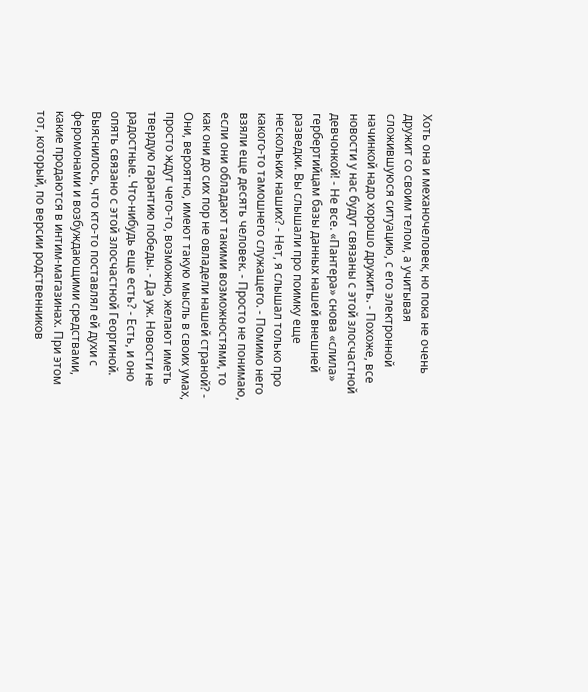Хоть она и механочеловек, но пока не очень дружит со своим телом, а учитывая сложившуюся ситуацию, с его электронной начинкой надо хорошо дружить. - Похоже, все новости у нас будут связаны с этой злосчастной девчонкой! - Не все. «Пантера» снова «слила» гербертийцам базы данных нашей внешней разведки. Вы слышали про поимку еще нескольких наших? - Нет, я слышал только про какого-то тамошнего служащего. - Помимо него взяли еще десять человек. - Просто не понимаю, если они обладают такими возможностями, то как они до сих пор не овладели нашей страной? - Они, вероятно, имеют такую мысль в своих умах, просто ждут чего-то, возможно, желают иметь твердую гарантию победы. - Да уж. Новости не радостные. Что-нибудь еще есть? - Есть, и оно опять связано с этой злосчастной Георгиной. Выяснилось, что кто-то поставлял ей духи с феромонами и возбуждающими средствами, какие продаются в интим-магазинах. При этом тот, который, по версии родственников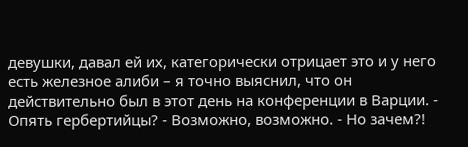девушки, давал ей их, категорически отрицает это и у него есть железное алиби – я точно выяснил, что он действительно был в этот день на конференции в Варции. - Опять гербертийцы? - Возможно, возможно. - Но зачем?!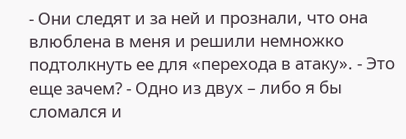- Они следят и за ней и прознали, что она влюблена в меня и решили немножко подтолкнуть ее для «перехода в атаку». - Это еще зачем? - Одно из двух – либо я бы сломался и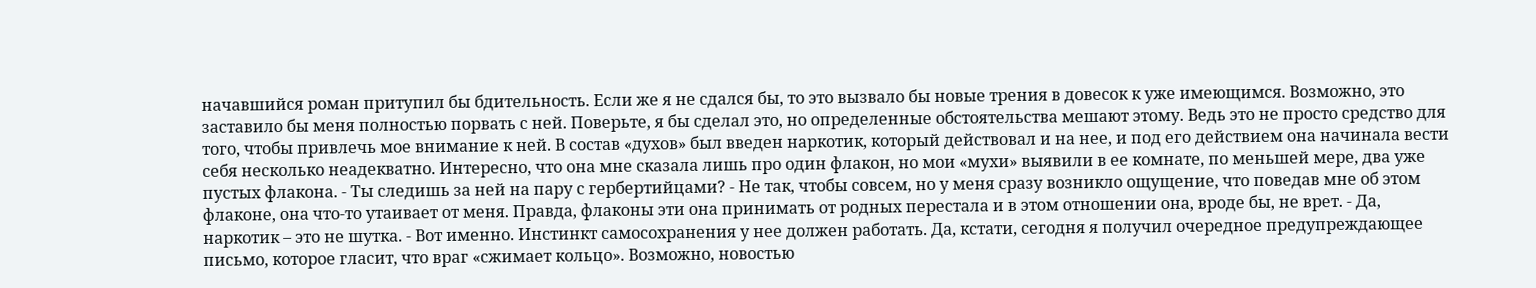начавшийся роман притупил бы бдительность. Если же я не сдался бы, то это вызвало бы новые трения в довесок к уже имеющимся. Возможно, это заставило бы меня полностью порвать с ней. Поверьте, я бы сделал это, но определенные обстоятельства мешают этому. Ведь это не просто средство для того, чтобы привлечь мое внимание к ней. В состав «духов» был введен наркотик, который действовал и на нее, и под его действием она начинала вести себя несколько неадекватно. Интересно, что она мне сказала лишь про один флакон, но мои «мухи» выявили в ее комнате, по меньшей мере, два уже пустых флакона. - Ты следишь за ней на пару с гербертийцами? - Не так, чтобы совсем, но у меня сразу возникло ощущение, что поведав мне об этом флаконе, она что-то утаивает от меня. Правда, флаконы эти она принимать от родных перестала и в этом отношении она, вроде бы, не врет. - Да, наркотик – это не шутка. - Вот именно. Инстинкт самосохранения у нее должен работать. Да, кстати, сегодня я получил очередное предупреждающее письмо, которое гласит, что враг «сжимает кольцо». Возможно, новостью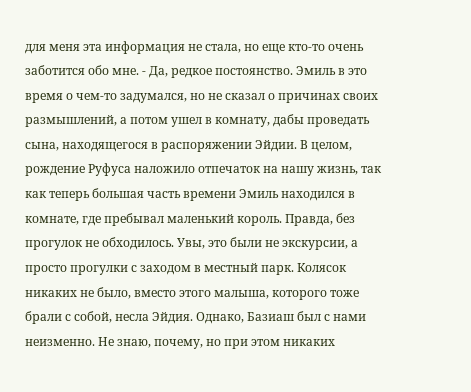для меня эта информация не стала, но еще кто-то очень заботится обо мне. - Да, редкое постоянство. Эмиль в это время о чем-то задумался, но не сказал о причинах своих размышлений, а потом ушел в комнату, дабы проведать сына, находящегося в распоряжении Эйдии. В целом, рождение Руфуса наложило отпечаток на нашу жизнь, так как теперь большая часть времени Эмиль находился в комнате, где пребывал маленький король. Правда, без прогулок не обходилось. Увы, это были не экскурсии, а просто прогулки с заходом в местный парк. Колясок никаких не было, вместо этого малыша, которого тоже брали с собой, несла Эйдия. Однако, Базиаш был с нами неизменно. Не знаю, почему, но при этом никаких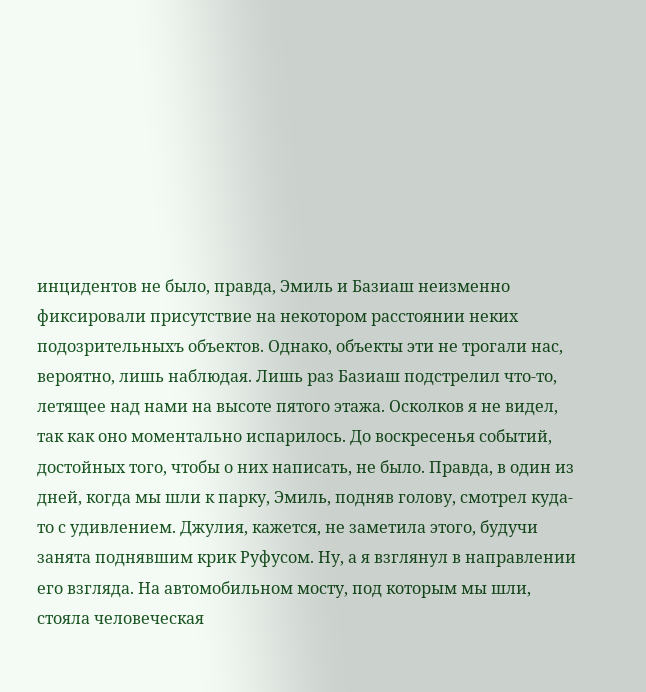инцидентов не было, правда, Эмиль и Базиаш неизменно фиксировали присутствие на некотором расстоянии неких подозрительныхъ объектов. Однако, объекты эти не трогали нас, вероятно, лишь наблюдая. Лишь раз Базиаш подстрелил что-то, летящее над нами на высоте пятого этажа. Осколков я не видел, так как оно моментально испарилось. До воскресенья событий, достойных того, чтобы о них написать, не было. Правда, в один из дней, когда мы шли к парку, Эмиль, подняв голову, смотрел куда-то с удивлением. Джулия, кажется, не заметила этого, будучи занята поднявшим крик Руфусом. Ну, а я взглянул в направлении его взгляда. На автомобильном мосту, под которым мы шли, стояла человеческая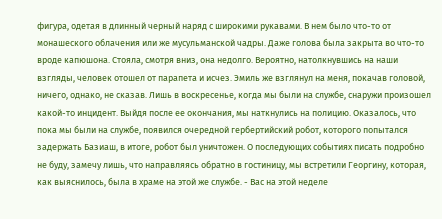фигура, одетая в длинный черный наряд с широкими рукавами. В нем было что-то от монашеского облачения или же мусульманской чадры. Даже голова была закрыта во что-то вроде капюшона. Стояла, смотря вниз, она недолго. Вероятно, натолкнувшись на наши взгляды, человек отошел от парапета и исчез. Эмиль же взглянул на меня, покачав головой, ничего, однако, не сказав. Лишь в воскресенье, когда мы были на службе, снаружи произошел какой-то инцидент. Выйдя после ее окончания, мы наткнулись на полицию. Оказалось, что пока мы были на службе, появился очередной гербертийский робот, которого попытался задержать Базиаш, в итоге, робот был уничтожен. О последующих событиях писать подробно не буду, замечу лишь, что направляясь обратно в гостиницу, мы встретили Георгину, которая, как выяснилось, была в храме на этой же службе. - Вас на этой неделе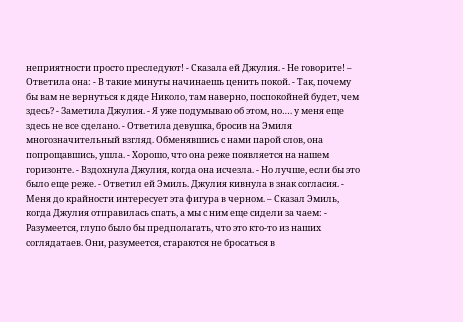неприятности просто преследуют! - Сказала ей Джулия. - Не говорите! – Ответила она: - В такие минуты начинаешь ценить покой. - Так, почему бы вам не вернуться к дяде Николо, там наверно, поспокойней будет, чем здесь? - Заметила Джулия. - Я уже подумываю об этом, но…. у меня еще здесь не все сделано. - Ответила девушка, бросив на Эмиля многозначительный взгляд. Обменявшись с нами парой слов, она попрощавшись, ушла. - Хорошо, что она реже появляется на нашем горизонте. - Вздохнула Джулия, когда она исчезла. - Но лучше, если бы это было еще реже. - Ответил ей Эмиль. Джулия кивнула в знак согласия. - Меня до крайности интересует эта фигура в черном. – Сказал Эмиль, когда Джулия отправилась спать, а мы с ним еще сидели за чаем: - Разумеется, глупо было бы предполагать, что это кто-то из наших соглядатаев. Они, разумеется, стараются не бросаться в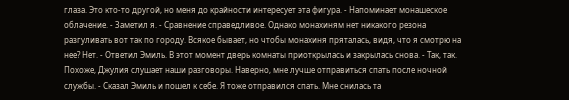глаза. Это кто-то другой, но меня до крайности интересует эта фигура. - Напоминает монашеское облачение. - Заметил я. - Сравнение справедливое. Однако монахиням нет никакого резона разгуливать вот так по городу. Всякое бывает, но чтобы монахиня пряталась, видя, что я смотрю на нее? Нет. - Ответил Эмиль. В этот момент дверь комнаты приоткрылась и закрылась снова. - Так, так. Похоже, Джулия слушает наши разговоры. Наверно, мне лучше отправиться спать после ночной службы. - Сказал Эмиль и пошел к себе. Я тоже отправился спать. Мне снилась та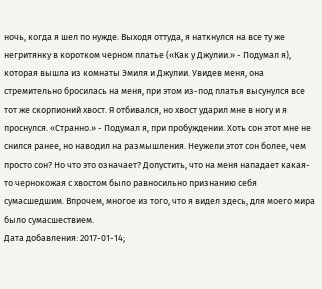ночь, когда я шел по нужде. Выходя оттуда, я наткнулся на все ту же негритянку в коротком черном платье («Как у Джулии.» - Подумал я), которая вышла из комнаты Эмиля и Джулии. Увидев меня, она стремительно бросилась на меня, при этом из-под платья высунулся все тот же скорпионий хвост. Я отбивался, но хвост ударил мне в ногу и я проснулся. «Странно.» - Подумал я, при пробуждении. Хоть сон этот мне не снился ранее, но наводил на размышления. Неужели этот сон более, чем просто сон? Но что это означает? Допустить, что на меня нападает какая-то чернокожая с хвостом было равносильно признанию себя сумасшедшим. Впрочем, многое из того, что я видел здесь, для моего мира было сумасшествием.
Дата добавления: 2017-01-14;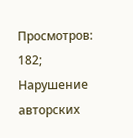Просмотров: 182; Нарушение авторских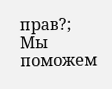прав?; Мы поможем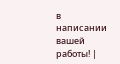в написании вашей работы! |